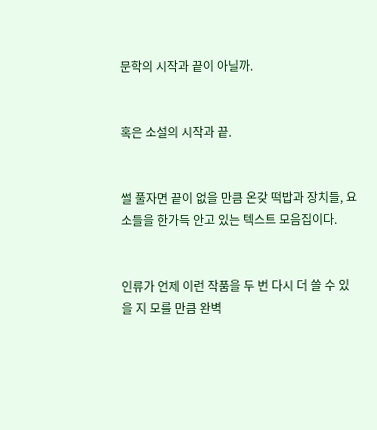문학의 시작과 끝이 아닐까.


혹은 소설의 시작과 끝.


썰 풀자면 끝이 없을 만큼 온갖 떡밥과 장치들, 요소들을 한가득 안고 있는 텍스트 모음집이다.


인류가 언제 이런 작품을 두 번 다시 더 쓸 수 있을 지 모를 만큼 완벽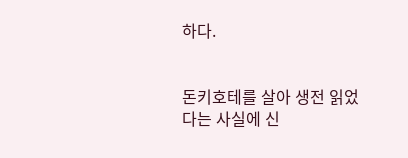하다.


돈키호테를 살아 생전 읽었다는 사실에 신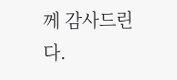께 감사드린다.